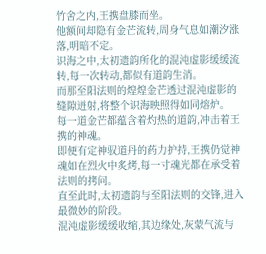竹舍之内,王携盘膝而坐。
他额间却隐有金芒流转,周身气息如潮汐涨落,明暗不定。
识海之中,太初遗韵所化的混沌虚影缓缓流转,每一次转动,都似有道韵生消。
而那至阳法则的煌煌金芒透过混沌虚影的缝隙迸射,将整个识海映照得如同熔炉。
每一道金芒都蕴含着灼热的道韵,冲击着王携的神魂。
即便有定神驭道丹的药力护持,王携仍觉神魂如在烈火中炙烤,每一寸魂光都在承受着法则的拷问。
直至此时,太初遗韵与至阳法则的交锋,进入最微妙的阶段。
混沌虚影缓缓收缩,其边缘处,灰蒙气流与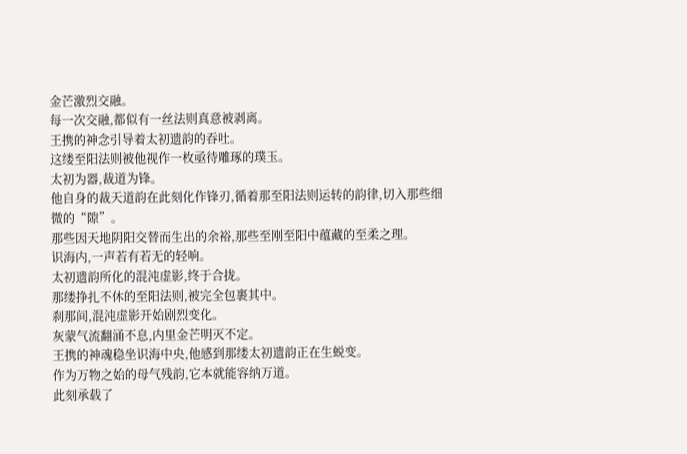金芒激烈交融。
每一次交融,都似有一丝法则真意被剥离。
王携的神念引导着太初遗韵的吞吐。
这缕至阳法则被他视作一枚亟待雕琢的璞玉。
太初为器,裁道为锋。
他自身的裁天道韵在此刻化作锋刃,循着那至阳法则运转的韵律,切入那些细微的“隙”。
那些因天地阴阳交替而生出的余裕,那些至刚至阳中蕴藏的至柔之理。
识海内,一声若有若无的轻响。
太初遗韵所化的混沌虚影,终于合拢。
那缕挣扎不休的至阳法则,被完全包裹其中。
刹那间,混沌虚影开始剧烈变化。
灰蒙气流翻涌不息,内里金芒明灭不定。
王携的神魂稳坐识海中央,他感到那缕太初遗韵正在生蜕变。
作为万物之始的母气残韵,它本就能容纳万道。
此刻承载了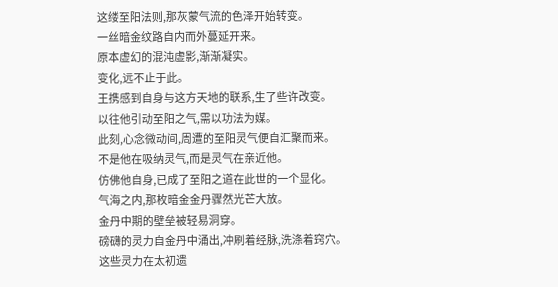这缕至阳法则,那灰蒙气流的色泽开始转变。
一丝暗金纹路自内而外蔓延开来。
原本虚幻的混沌虚影,渐渐凝实。
变化,远不止于此。
王携感到自身与这方天地的联系,生了些许改变。
以往他引动至阳之气,需以功法为媒。
此刻,心念微动间,周遭的至阳灵气便自汇聚而来。
不是他在吸纳灵气,而是灵气在亲近他。
仿佛他自身,已成了至阳之道在此世的一个显化。
气海之内,那枚暗金金丹骤然光芒大放。
金丹中期的壁垒被轻易洞穿。
磅礴的灵力自金丹中涌出,冲刷着经脉,洗涤着窍穴。
这些灵力在太初遗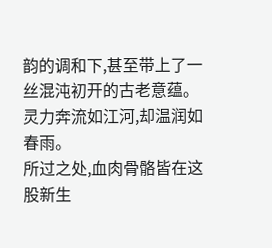韵的调和下,甚至带上了一丝混沌初开的古老意蕴。
灵力奔流如江河,却温润如春雨。
所过之处,血肉骨骼皆在这股新生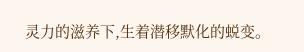灵力的滋养下,生着潜移默化的蜕变。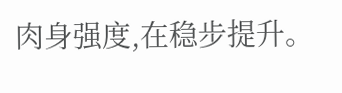肉身强度,在稳步提升。